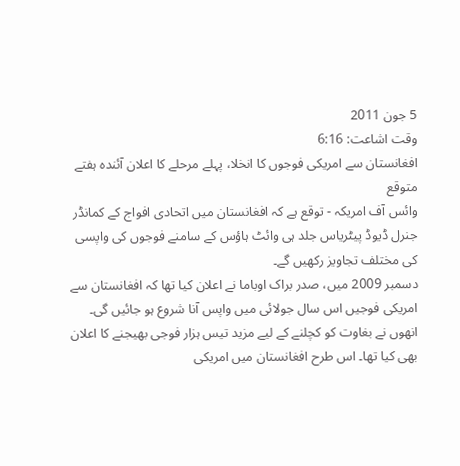5 جون 2011
وقت اشاعت: 6:16
افغانستان سے امریکی فوجوں کا انخلا، پہلے مرحلے کا اعلان آئندہ ہفتے متوقع
وائس آف امریکہ - توقع ہے کہ افغانستان میں اتحادی افواج کے کمانڈر جنرل ڈیوڈ پیٹریاس جلد ہی وائٹ ہاؤس کے سامنے فوجوں کی واپسی کی مختلف تجاویز رکھیں گے۔
دسمبر 2009 میں، صدر براک اوباما نے اعلان کیا تھا کہ افغانستان سے امریکی فوجیں اس سال جولائی میں واپس آنا شروع ہو جائیں گی۔ انھوں نے بغاوت کو کچلنے کے لیے مزید تیس ہزار فوجی بھیجنے کا اعلان بھی کیا تھا۔ اس طرح افغانستان میں امریکی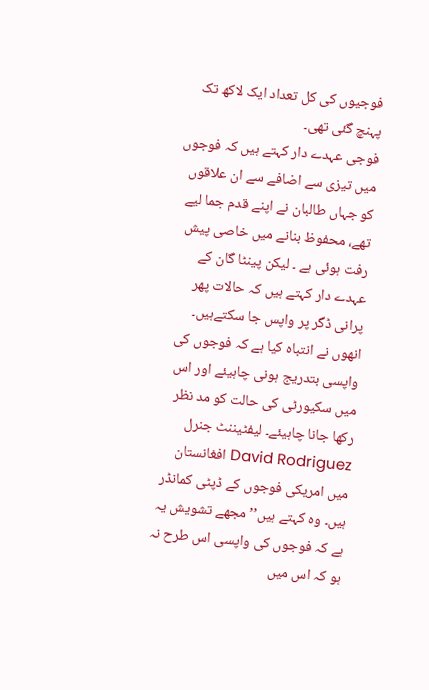فوجیوں کی کل تعداد ایک لاکھ تک پہنچ گئی تھی۔
فوجی عہدے دار کہتے ہیں کہ فوجوں میں تیزی سے اضافے سے ان علاقوں کو جہاں طالبان نے اپنے قدم جما لیے تھے، محفوظ بنانے میں خاصی پیش رفت ہوئی ہے ۔ لیکن پینٹا گان کے عہدے دار کہتے ہیں کہ حالات پھر پرانی ڈگر پر واپس جا سکتےہیں۔
انھوں نے انتباہ کیا ہے کہ فوجوں کی واپسی بتدریج ہونی چاہیئے اور اس میں سکیورٹی کی حالت کو مد نظر رکھا جانا چاہیئے۔ لیفٹیننٹ جنرل David Rodriguez افغانستان میں امریکی فوجوں کے ڈپٹی کمانڈر ہیں۔ وہ کہتے ہیں’’مجھے تشویش یہ ہے کہ فوجوں کی واپسی اس طرح نہ ہو کہ اس میں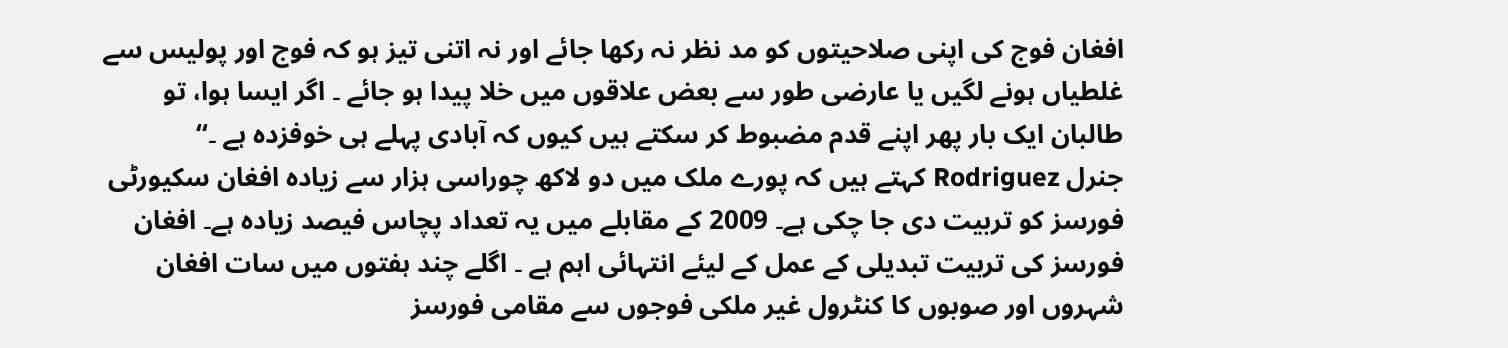افغان فوج کی اپنی صلاحیتوں کو مد نظر نہ رکھا جائے اور نہ اتنی تیز ہو کہ فوج اور پولیس سے غلطیاں ہونے لگیں یا عارضی طور سے بعض علاقوں میں خلا پیدا ہو جائے ۔ اگر ایسا ہوا، تو طالبان ایک بار پھر اپنے قدم مضبوط کر سکتے ہیں کیوں کہ آبادی پہلے ہی خوفزدہ ہے ۔‘‘
جنرل Rodriguez کہتے ہیں کہ پورے ملک میں دو لاکھ چوراسی ہزار سے زیادہ افغان سکیورٹی فورسز کو تربیت دی جا چکی ہے۔ 2009 کے مقابلے میں یہ تعداد پچاس فیصد زیادہ ہے۔ افغان فورسز کی تربیت تبدیلی کے عمل کے لیئے انتہائی اہم ہے ۔ اگلے چند ہفتوں میں سات افغان شہروں اور صوبوں کا کنٹرول غیر ملکی فوجوں سے مقامی فورسز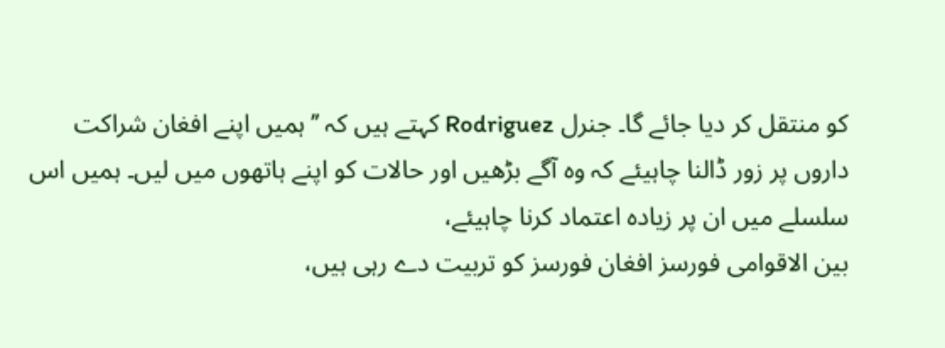کو منتقل کر دیا جائے گا۔ جنرل Rodriguez کہتے ہیں کہ ’’ہمیں اپنے افغان شراکت داروں پر زور ڈالنا چاہیئے کہ وہ آگے بڑھیں اور حالات کو اپنے ہاتھوں میں لیں۔ ہمیں اس سلسلے میں ان پر زیادہ اعتماد کرنا چاہیئے،
بین الاقوامی فورسز افغان فورسز کو تربیت دے رہی ہیں،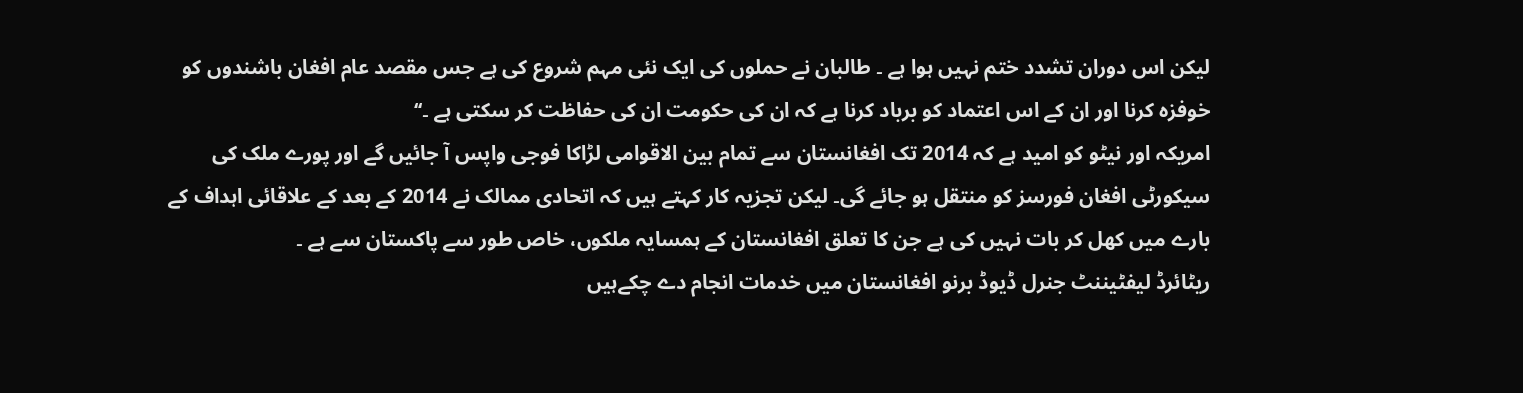لیکن اس دوران تشدد ختم نہیں ہوا ہے ۔ طالبان نے حملوں کی ایک نئی مہم شروع کی ہے جس مقصد عام افغان باشندوں کو خوفزہ کرنا اور ان کے اس اعتماد کو برباد کرنا ہے کہ ان کی حکومت ان کی حفاظت کر سکتی ہے ۔‘‘
امریکہ اور نیٹو کو امید ہے کہ 2014 تک افغانستان سے تمام بین الاقوامی لڑاکا فوجی واپس آ جائیں گے اور پورے ملک کی سیکورٹی افغان فورسز کو منتقل ہو جائے گی۔ لیکن تجزیہ کار کہتے ہیں کہ اتحادی ممالک نے 2014 کے بعد کے علاقائی اہداف کے بارے میں کھل کر بات نہیں کی ہے جن کا تعلق افغانستان کے ہمسایہ ملکوں، خاص طور سے پاکستان سے ہے ۔
ریٹائرڈ لیفٹیننٹ جنرل ڈیوڈ برنو افغانستان میں خدمات انجام دے چکےہیں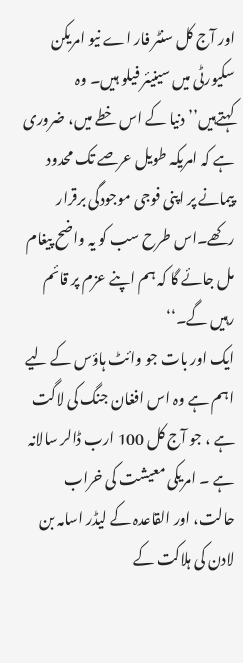اور آج کل سنٹر فار اے نیو امریکن سکیورٹی میں سینیئر فیلو ہیں۔ وہ کہتےہیں’’دنیا کے اس خطے میں، ضروری ہے کہ امریکہ طویل عرصے تک محدود پیمانے پر اپنی فوجی موجودگی برقرار رکھے۔اس طرح سب کو یہ واضح پیغام مل جائے گا کہ ہم اپنے عزم پر قائم رہیں گے۔‘‘
ایک اور بات جو وائٹ ہاؤس کے لیے اہم ہے وہ اس افغان جنگ کی لاگت ہے ، جو آج کل 100 ارب ڈالر سالانہ ہے ۔ امریکی معیشت کی خراب حالت، اور القاعدہ کے لیڈر اسامہ بن لادن کی ہلاکت کے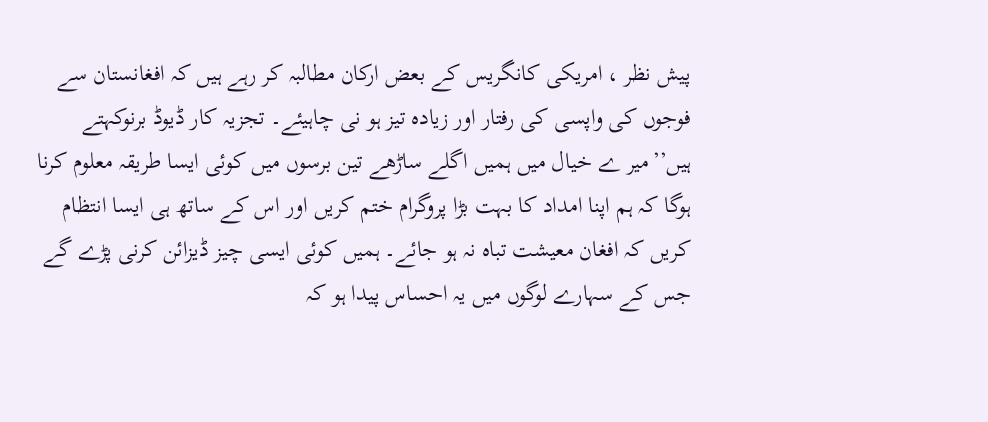پیش نظر ، امریکی کانگریس کے بعض ارکان مطالبہ کر رہے ہیں کہ افغانستان سے فوجوں کی واپسی کی رفتار اور زیادہ تیز ہو نی چاہیئے۔ تجزیہ کار ڈیوڈ برنوکہتے ہیں’’میر ے خیال میں ہمیں اگلے ساڑھے تین برسوں میں کوئی ایسا طریقہ معلوم کرنا ہوگا کہ ہم اپنا امداد کا بہت بڑا پروگرام ختم کریں اور اس کے ساتھ ہی ایسا انتظام کریں کہ افغان معیشت تباہ نہ ہو جائے۔ ہمیں کوئی ایسی چیز ڈیزائن کرنی پڑے گے جس کے سہارے لوگوں میں یہ احساس پیدا ہو کہ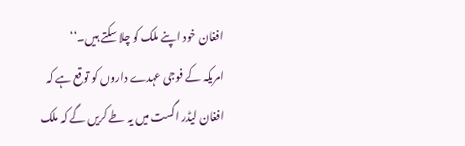افغان خود اپنے ملک کو چلا سکتے ہیں۔‘‘
امریکہ کے فوجی عہدے داروں کو توقع ہے کہ افغان لیڈر اگست میں یہ طے کریں گے کہ ملک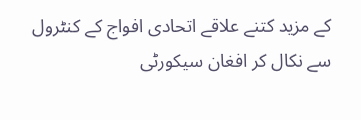کے مزید کتنے علاقے اتحادی افواج کے کنٹرول سے نکال کر افغان سیکورٹی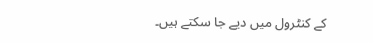کے کنٹرول میں دیے جا سکتے ہیں۔